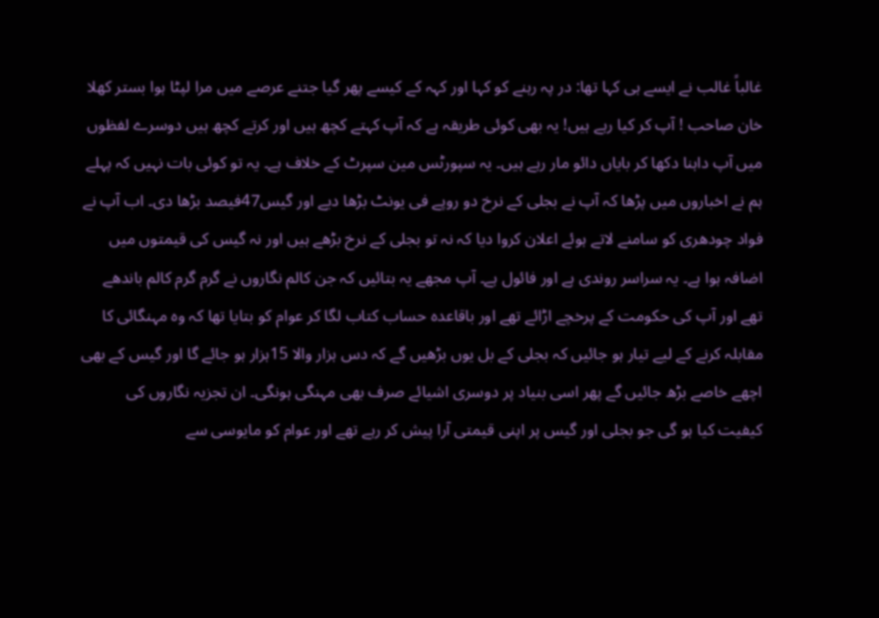غالباً غالب نے ایسے ہی کہا تھا: در پہ رہنے کو کہا اور کہہ کے کیسے پھر گیا جتنے عرصے میں مرا لپٹا ہوا بستر کھلا خان صاحب ! آپ کر کیا رہے ہیں! یہ بھی کوئی طریقہ ہے کہ آپ کہتے کچھ ہیں اور کرتے کچھ ہیں دوسرے لفظوں میں آپ داہنا دکھا کر بایاں دائو مار رہے ہیں۔ یہ سپورٹس مین سپرٹ کے خلاف ہے۔ یہ تو کوئی بات نہیں کہ پہلے ہم نے اخباروں میں پڑھا کہ آپ نے بجلی کے نرخ دو روپے فی یونٹ بڑھا دیے اور گیس47فیصد بڑھا دی۔ اب آپ نے فواد چودھری کو سامنے لاتے ہوئے اعلان کروا دیا کہ نہ تو بجلی کے نرخ بڑھے ہیں اور نہ گیس کی قیمتوں میں اضافہ ہوا ہے۔ یہ سراسر روندی ہے اور فائول ہے۔ آپ مجھے یہ بتائیں کہ جن کالم نگاروں نے گرم گرم کالم باندھے تھے اور آپ کی حکومت کے پرخچے اڑائے تھے اور باقاعدہ حساب کتاب لگا کر عوام کو بتایا تھا کہ وہ مہنگائی کا مقابلہ کرنے کے لیے تیار ہو جائیں کہ بجلی کے بل یوں بڑھیں گے کہ دس ہزار والا 15ہزار ہو جائے گا اور گیس کے بھی اچھے خاصے بڑھ جائیں گے پھر اسی بنیاد پر دوسری اشیائے صرف بھی مہنگی ہونگی۔ ان تجزیہ نگاروں کی کیفیت کیا ہو گی جو بجلی اور گیس پر اپنی قیمتی آرا پیش کر رہے تھے اور عوام کو مایوسی سے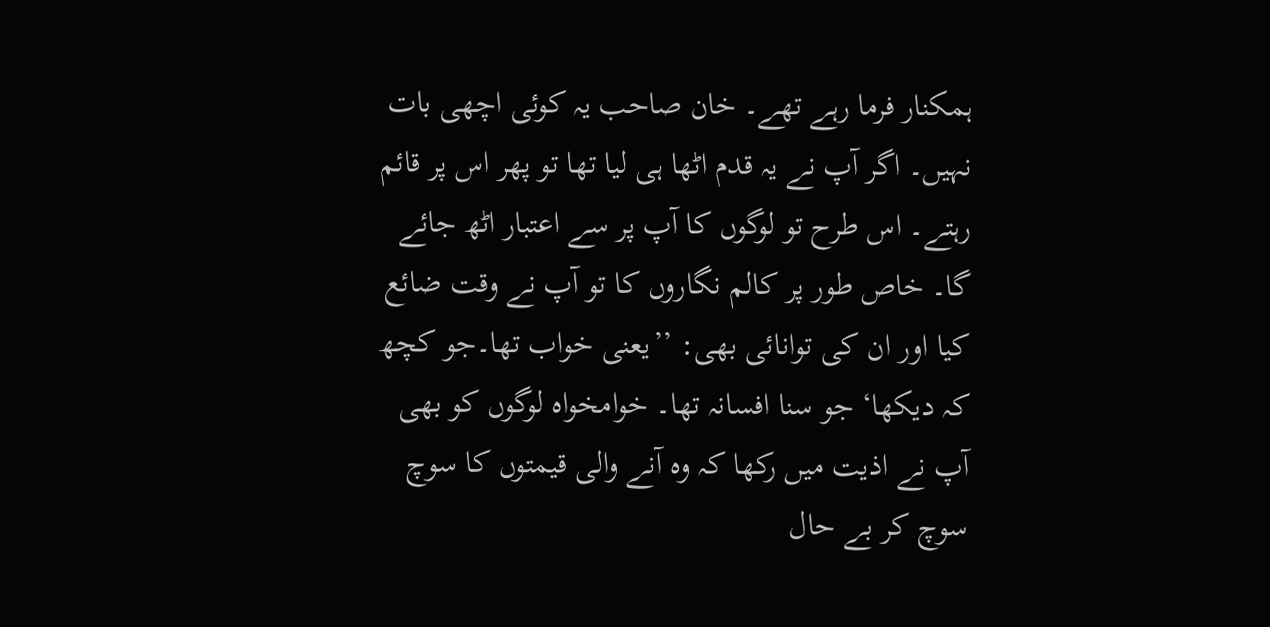ہمکنار فرما رہے تھے۔ خان صاحب یہ کوئی اچھی بات نہیں۔ اگر آپ نے یہ قدم اٹھا ہی لیا تھا تو پھر اس پر قائم رہتے۔ اس طرح تو لوگوں کا آپ پر سے اعتبار اٹھ جائے گا۔ خاص طور پر کالم نگاروں کا تو آپ نے وقت ضائع کیا اور ان کی توانائی بھی: ’’یعنی خواب تھا۔جو کچھ کہ دیکھا‘ جو سنا افسانہ تھا۔ خوامخواہ لوگوں کو بھی آپ نے اذیت میں رکھا کہ وہ آنے والی قیمتوں کا سوچ سوچ کر بے حال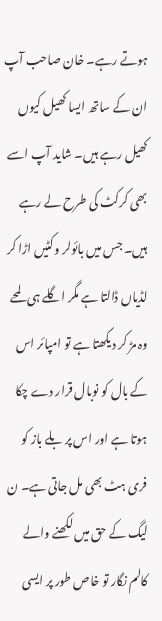ہوتے رہے۔ خان صاحب آپ ان کے ساتھ ایسا کھیل کیوں کھیل رہے ہیں۔ شاید آپ اسے بھی کرکٹ کی طرح لے رہے ہیں۔ جس میں بائولر وکٹیں اڑا کر لڈیاں ڈالتا ہے مگر اگلے ہی لمحے وہ مڑ کر دیکھتا ہے تو امپائر اس کے بال کو نوبال قرار دے چکا ہوتا ہے اور اس پر بلے باز کو فری ہٹ بھی مل جاتی ہے۔ ن لیگ کے حق میں لکھنے والے کالم نگار تو خاص طور پر ایسی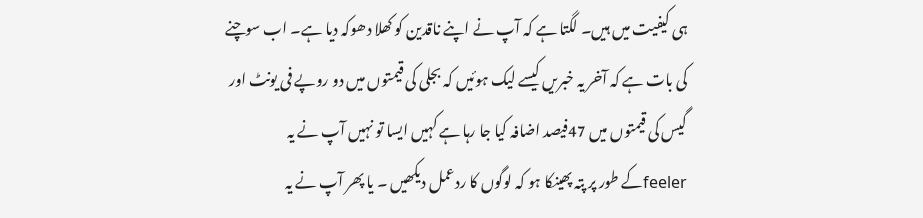ہی کیفیت میں ہیں۔ لگتا ہے کہ آپ نے اپنے ناقدین کو کھلا دھوکہ دیا ہے۔ اب سوچنے کی بات ہے کہ آخر یہ خبریں کیسے لیک ہوئیں کہ بجلی کی قیمتوں میں دو روپے فی یونٹ اور گیس کی قیمتوں میں 47فیصد اضافہ کیا جا رہا ہے کہیں ایسا تو نہیں آپ نے یہ feelerکے طور پر پتہ پھینکا ہو کہ لوگوں کا ردعمل دیکھیں ۔ یا پھر آپ نے یہ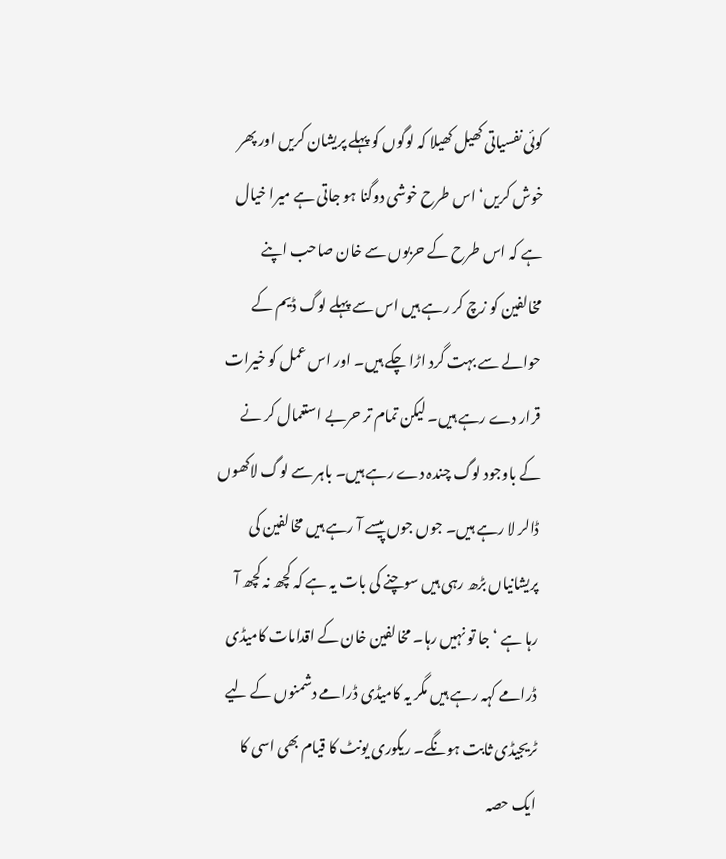کوئی نفسیاتی کھیل کھیلا کہ لوگوں کو پہلے پریشان کریں اور پھر خوش کریں‘ اس طرح خوشی دوگنا ہو جاتی ہے میرا خیال ہے کہ اس طرح کے حربوں سے خان صاحب اپنے مخالفین کو زچ کر رہے ہیں اس سے پہلے لوگ ڈیم کے حوالے سے بہت گرد اڑا چکے ہیں۔ اور اس عمل کو خیرات قرار دے رہے ہیں۔ لیکن تمام تر حربے استعمال کر نے کے باوجود لوگ چندہ دے رہے ہیں۔ باہر سے لوگ لاکھوں ڈالر لا رہے ہیں۔ جوں جوں پیسے آ رہے ہیں مخالفین کی پریشانیاں بڑھ رہی ہیں سوچنے کی بات یہ ہے کہ کچھ نہ کچھ آ رہا ہے ‘ جا تو نہیں رہا۔ مخالفین خان کے اقدامات کامیڈی ڈرامے کہہ رہے ہیں مگر یہ کامیڈی ڈرامے دشمنوں کے لیے ٹریجیڈی ثابت ہونگے۔ ریکوری یونٹ کا قیام بھی اسی کا ایک حصہ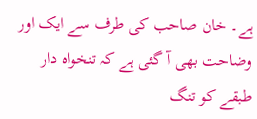ہے۔ خان صاحب کی طرف سے ایک اور وضاحت بھی آ گئی ہے کہ تنخواہ دار طبقے کو تنگ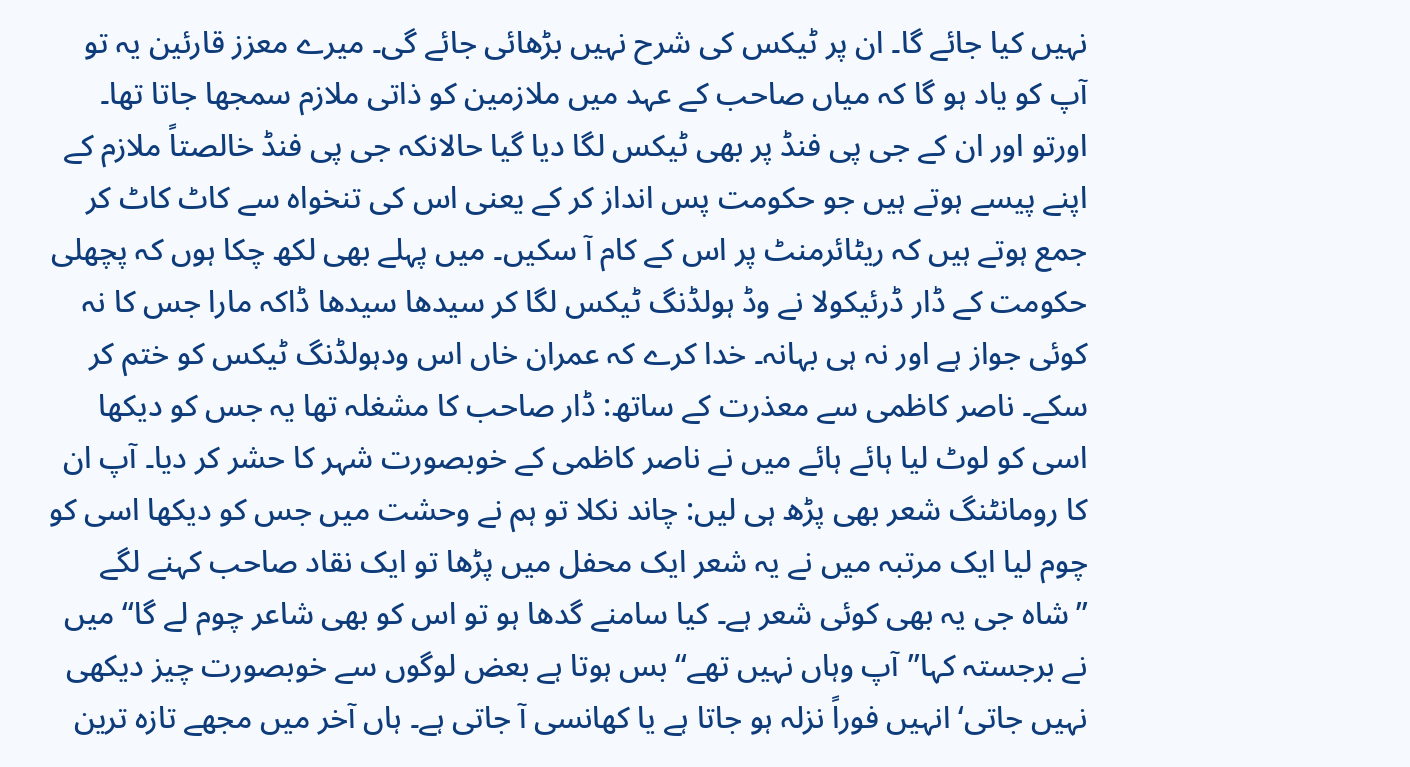نہیں کیا جائے گا۔ ان پر ٹیکس کی شرح نہیں بڑھائی جائے گی۔ میرے معزز قارئین یہ تو آپ کو یاد ہو گا کہ میاں صاحب کے عہد میں ملازمین کو ذاتی ملازم سمجھا جاتا تھا۔ اورتو اور ان کے جی پی فنڈ پر بھی ٹیکس لگا دیا گیا حالانکہ جی پی فنڈ خالصتاً ملازم کے اپنے پیسے ہوتے ہیں جو حکومت پس انداز کر کے یعنی اس کی تنخواہ سے کاٹ کاٹ کر جمع ہوتے ہیں کہ ریٹائرمنٹ پر اس کے کام آ سکیں۔ میں پہلے بھی لکھ چکا ہوں کہ پچھلی حکومت کے ڈار ڈرئیکولا نے وڈ ہولڈنگ ٹیکس لگا کر سیدھا سیدھا ڈاکہ مارا جس کا نہ کوئی جواز ہے اور نہ ہی بہانہ۔ خدا کرے کہ عمران خاں اس ودہولڈنگ ٹیکس کو ختم کر سکے۔ ناصر کاظمی سے معذرت کے ساتھ: ڈار صاحب کا مشغلہ تھا یہ جس کو دیکھا اسی کو لوٹ لیا ہائے ہائے میں نے ناصر کاظمی کے خوبصورت شہر کا حشر کر دیا۔ آپ ان کا رومانٹنگ شعر بھی پڑھ ہی لیں: چاند نکلا تو ہم نے وحشت میں جس کو دیکھا اسی کو چوم لیا ایک مرتبہ میں نے یہ شعر ایک محفل میں پڑھا تو ایک نقاد صاحب کہنے لگے ’’شاہ جی یہ بھی کوئی شعر ہے۔ کیا سامنے گدھا ہو تو اس کو بھی شاعر چوم لے گا‘‘ میں نے برجستہ کہا’’آپ وہاں نہیں تھے‘‘ بس ہوتا ہے بعض لوگوں سے خوبصورت چیز دیکھی نہیں جاتی‘ انہیں فوراً نزلہ ہو جاتا ہے یا کھانسی آ جاتی ہے۔ ہاں آخر میں مجھے تازہ ترین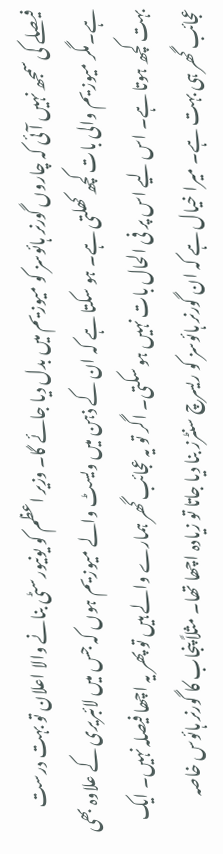فیصلے کی سمجھ نہیں آئی کہ چاروں گورنر ہائوسز کو میوزیم میں بدل دیا جائے گا۔ وزیر اعظم کو یونیورسٹی بنانے والا اعلان تو بہت درست ہے۔مگر میوزیم والی بات کچھ کھلتی ہے۔ ہو سکتا ہے کہ ان کے ذہن میں ویسٹ والے میوزیم ہوں کہ جس میں لائبریری کے علاوہ بھی بہت کچھ ہوتا ہے۔ اس لیے اس پر فی الحال بات نہیں ہو سکتی۔ اگر تو یہ عجائب گھر ہمارے والے ہیں تو پھر یہ اچھا فیصلہ نہیں۔ ایک عجائب گھر ہی بہت ہے۔ میرا خیال ہے کہ ان گورنر ہائوسز کو ریسرچ سنٹرز بنا دیا جاتا تو زیادہ اچھا تھا۔ مثلاً پنجاب کا گورنر ہائوس خاصہ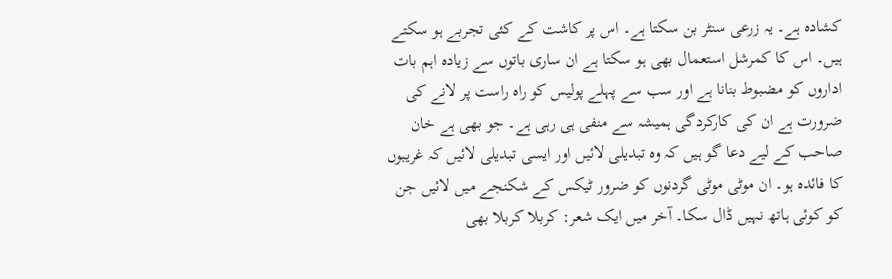کشادہ ہے۔ یہ زرعی سنٹر بن سکتا ہے۔ اس پر کاشت کے کئی تجربے ہو سکتے ہیں۔ اس کا کمرشل استعمال بھی ہو سکتا ہے ان ساری باتوں سے زیادہ اہم بات اداروں کو مضبوط بنانا ہے اور سب سے پہلے پولیس کو راہ راست پر لانے کی ضرورت ہے ان کی کارکردگی ہمیشہ سے منفی ہی رہی ہے۔ جو بھی ہے خان صاحب کے لیے دعا گو ہیں کہ وہ تبدیلی لائیں اور ایسی تبدیلی لائیں کہ غریبوں کا فائدہ ہو۔ ان موٹی موٹی گردنوں کو ضرور ٹیکس کے شکنجے میں لائیں جن کو کوئی ہاتھ نہیں ڈال سکا۔ آخر میں ایک شعر: کربلا کربلا بھی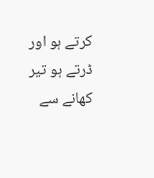کرتے ہو اور ڈرتے ہو تیر کھانے سے